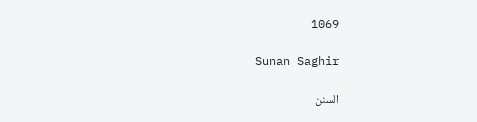1069

Sunan Saghir

السنن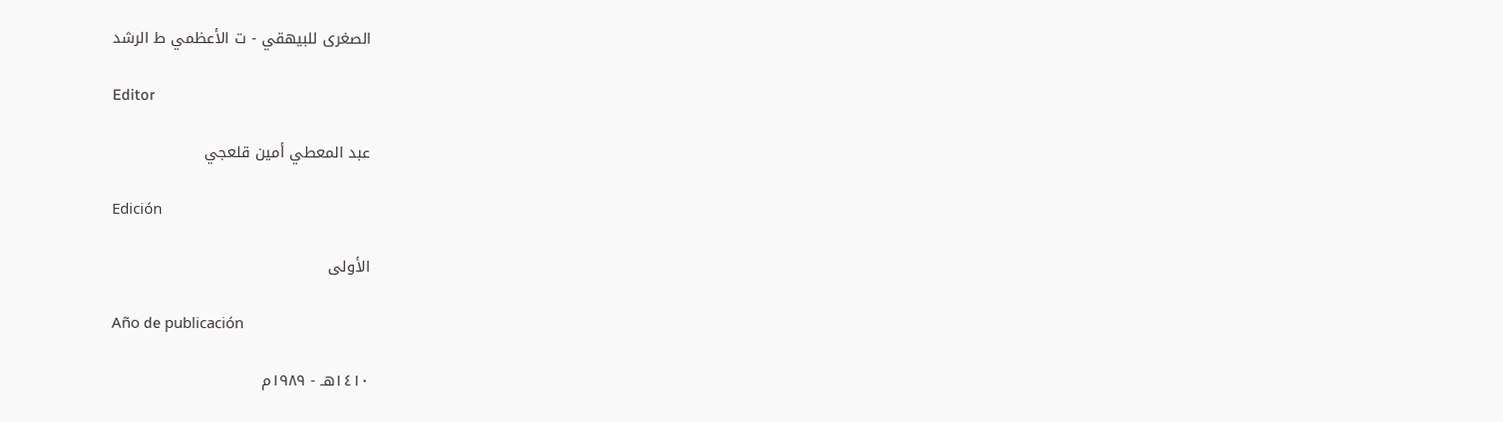الصغرى للبيهقي - ت الأعظمي ط الرشد

Editor

عبد المعطي أمين قلعجي

Edición

الأولى

Año de publicación

١٤١٠هـ - ١٩٨٩م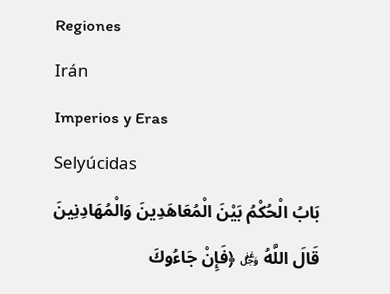Regiones
Irán
Imperios y Eras
Selyúcidas
بَابُ الْحُكْمُ بَيْنَ الْمُعَاهَدِينَ وَالْمُهَادِنِينَ
قَالَ اللَّهُ ﷿ ﴿فَإِنْ جَاءُوكَ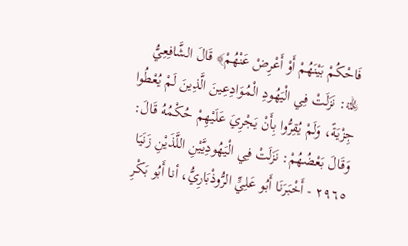فَاحْكُمْ بَيْنَهُمْ أَوْ أَعْرِضْ عَنْهُمْ﴾ قَالَ الشَّافِعِيُّ ﵀: نَزَلَتْ فِي الْيَهُودِ الْمُوَادِعِينَ الَّذِينَ لَمْ يُعْطُوا جِزْيَةً، وَلَمْ يُقِرُّوا بِأَنْ يَجْرِيَ عَلَيْهِمْ حُكْمُهُ قَالَ: وَقَالَ بَعْضُهُمْ: نَزَلَتْ فِي الْيَهُودِيَّيْنِ اللَّذَيْنِ زَنَيَا
٢٩٦٥ - أَخْبَرَنَا أَبُو عَلِيٍّ الرُّوذْبَارِيُّ، أنا أَبُو بَكْرِ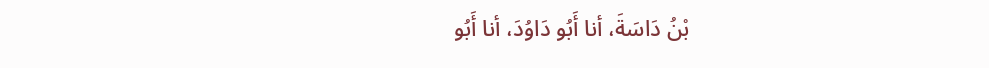بْنُ دَاسَةَ، أنا أَبُو دَاوُدَ، أنا أَبُو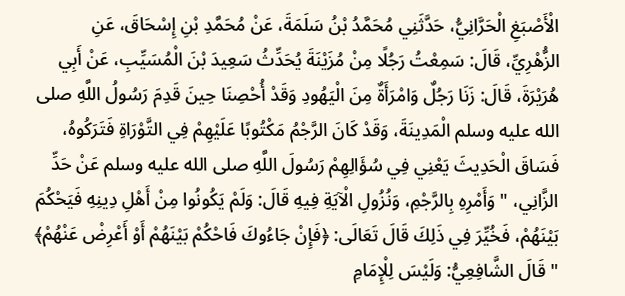الْأَصْبَغِ الْحَرَّانِيُّ، حَدَّثَنِي مُحَمَّدُ بْنُ سَلَمَةَ، عَنْ مُحَمَّدِ بْنِ إِسْحَاقَ، عَنِ الزُّهْرِيِّ، قَالَ: سَمِعْتُ رَجُلًا مِنْ مُزَيْنَةَ يُحَدِّثُ سَعِيدَ بْنَ الْمُسَيِّبِ، عَنْ أَبِي هُرَيْرَةَ، قَالَ: زَنَا رَجُلٌ وَامْرَأَةٌ مِنَ الْيَهُودِ وَقَدْ أُحْصِنَا حِينَ قَدِمَ رَسُولُ اللَّهِ صلى الله عليه وسلم الْمَدِينَةَ، وَقَدْ كَانَ الرَّجْمُ مَكْتُوبًا عَلَيْهِمْ فِي التَّوْرَاةِ فَتَرَكُوهُ، فَسَاقَ الْحَدِيثَ يَعْنِي فِي سُؤَالِهِمْ رَسُولَ اللَّهِ صلى الله عليه وسلم عَنْ حَدِّ الزَّانِي، " وَأَمْرِهِ بِالرَّجْمِ، وَنُزُولِ الْآيَةِ فِيهِ قَالَ: وَلَمْ يَكُونُوا مِنْ أَهْلِ دِينِهِ فَيَحْكُمَ بَيْنَهُمْ، فَخُيِّرَ فِي ذَلِكَ قَالَ تَعَالَى: ﴿فَإِنْ جَاءُوكَ فَاحْكُمْ بَيْنَهُمْ أَوْ أَعْرِضْ عَنْهُمْ﴾ " قَالَ الشَّافِعِيُّ: وَلَيْسَ لِلْإِمَامِ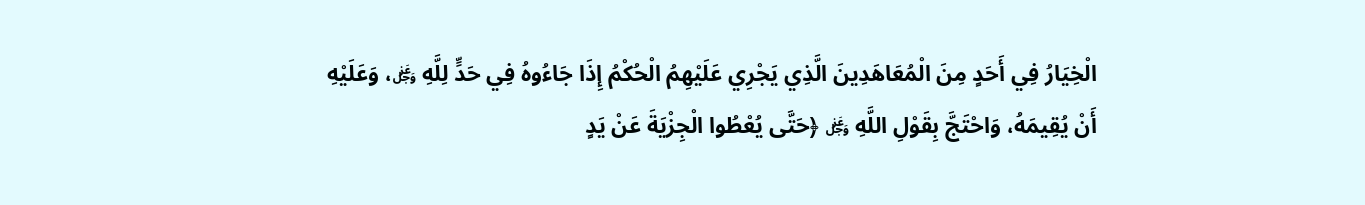الْخِيَارُ فِي أَحَدٍ مِنَ الْمُعَاهَدِينَ الَّذِي يَجْرِي عَلَيْهِمُ الْحُكْمُ إِذَا جَاءُوهُ فِي حَدٍّ لِلَّهِ ﷿، وَعَلَيْهِ أَنْ يُقِيمَهُ، وَاحْتَجَّ بِقَوْلِ اللَّهِ ﷿ ﴿حَتَّى يُعْطُوا الْجِزْيَةَ عَنْ يَدٍ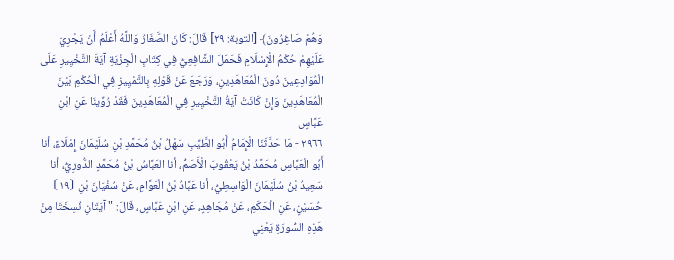وَهُمْ صَاغِرُونَ﴾ [التوبة: ٢٩] قَالَ: كَانَ الصَّغَارُ وَاللَّهُ أَعْلَمُ أَنْ يَجْرِيَ عَلَيْهِمْ حُكْمُ الْإِسْلَامِ فَحَمَلَ الشَّافِعِيُّ فِي كِتَابِ الْجِزْيَةِ آيَةَ التَّخْيِيرِ عَلَى الْمُوَادِعِينَ دُونَ الْمُعَاهَدِينِ، وَرَجَعَ عَنْ قَوْلِهِ بِالتَّمْيِيزِ فِي الْحُكْمِ بَيْنَ الْمُعَاهَدِينَ وَإِنْ كَانَتْ آيَةُ التَّخْيِيرِ فِي الْمُعَاهَدِينَ فَقَدْ رُوِّينَا عَنِ ابْنِ عَبَّاسٍ
٢٩٦٦ - مَا حَدَّثَنَا الْإِمَامُ أَبُو الطَّيِّبِ سَهْلُ بْنُ مُحَمَّدِ بْنِ سُلَيْمَانَ إِمْلَاءً، أنا أَبُو الْعَبَّاسِ مُحَمَّدُ بْنُ يَعْقُوبَ الْأَصَمُّ، أنا العَبَّاسُ بْنُ مُحَمَّدٍ الدُّورِيُّ، أنا سَعِيدُ بْنُ سُلَيْمَانَ الْوَاسِطِيُّ، أنا عَبَّادُ بْنُ الْعَوَّامِ، عَنْ سُفْيَانَ بْنِ ⦗١٩⦘ حُسَيْنٍ، عَنِ الْحَكَمِ، عَنْ مُجَاهِدٍ، عَنِ ابْنِ عَبَّاسٍ، قَالَ: " آيَتَانِ نُسِخَتَا مِنْ هَذِهِ السُّورَةِ يَعْنِي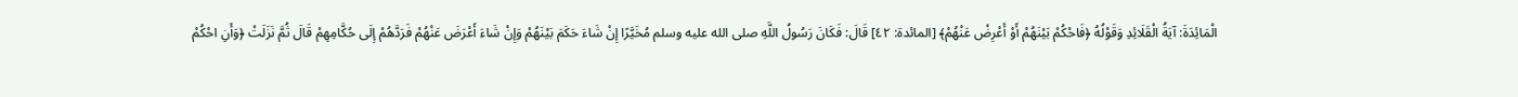الْمَائِدَةَ: آيَةُ الْقَلَائِدِ وَقَوْلُهُ ﴿فَاحْكُمْ بَيْنَهُمْ أَوْ أَعْرِضْ عَنْهُمْ﴾ [المائدة: ٤٢] قَالَ: فَكَانَ رَسُولُ اللَّهِ صلى الله عليه وسلم مُخَيَّرًا إِنْ شَاءَ حَكَمَ بَيْنَهُمْ وَإِنْ شَاءَ أَعْرَضَ عَنْهُمْ فَرَدَّهُمْ إِلَى حُكَّامِهِمْ قَالَ ثُمَّ نَزَلَتْ ﴿وَأَنِ احْكُمْ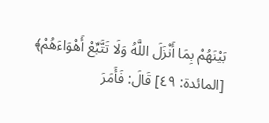بَيْنَهُمْ بِمَا أَنْزَلَ اللَّهُ وَلَا تَتَّبِّعْ أَهْوَاءَهُمْ﴾ [المائدة: ٤٩] قَالَ: فَأَمَرَ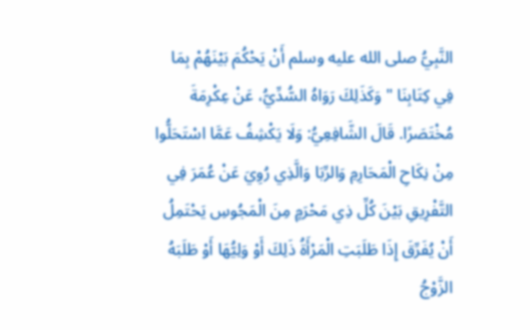النَّبِيُّ صلى الله عليه وسلم أَنْ يَحْكُمَ بَيْنَهُمْ بِمَا فِي كِتَابِنَا " وَكَذَلِكَ رَوَاهُ السُّدِّيُّ، عَنْ عِكْرِمَةَ مُخْتَصَرًا. قَالَ الشَّافِعِيُّ: وَلَا يَكْشِفُ عَمَّا اسْتَحَلُّوا مِنْ نِكَاحِ الْمَحَارِمِ وَالرِّبَا وَالَّذِي رُوِيَ عَنْ عُمَرَ فِي التَّفْرِيقِ بَيْنَ كُلِّ ذِي مَحْرَمٍ مِنَ الْمَجُوسِ يَحْتَمِلُ أَنْ يُفَرِّقَ إِذَا طَلَبَتِ الْمَرْأَةُ ذَلِكَ أَوْ وَلِيُّهَا أَوْ طَلَبَهُ الزَّوْجُ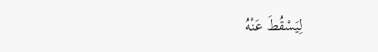لِيَسْقُطَ عَنْهُ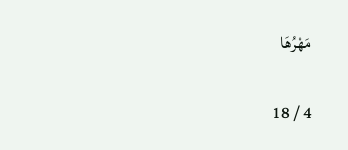مَهْرُهَا

4 / 18